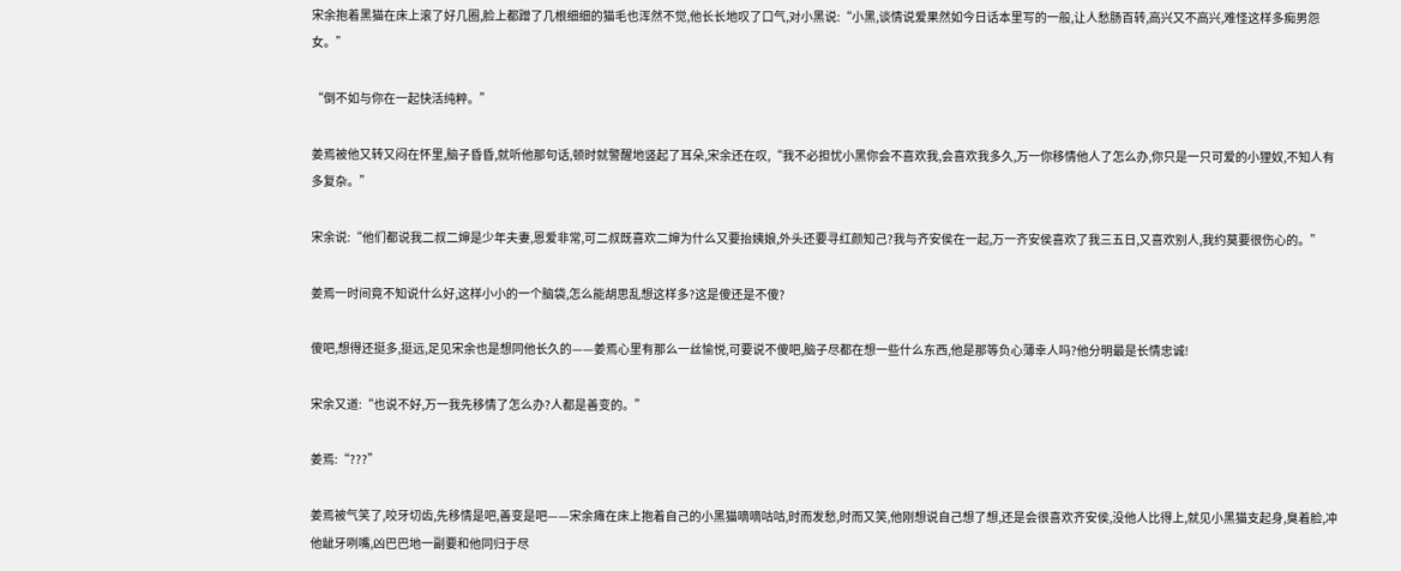宋余抱着黑猫在床上滚了好几圈,脸上都蹭了几根细细的猫毛也浑然不觉,他长长地叹了口气,对小黑说:“小黑,谈情说爱果然如今日话本里写的一般,让人愁肠百转,高兴又不高兴,难怪这样多痴男怨女。”

“倒不如与你在一起快活纯粹。”

姜焉被他又转又闷在怀里,脑子昏昏,就听他那句话,顿时就警醒地竖起了耳朵,宋余还在叹,“我不必担忧小黑你会不喜欢我,会喜欢我多久,万一你移情他人了怎么办,你只是一只可爱的小狸奴,不知人有多复杂。”

宋余说:“他们都说我二叔二婶是少年夫妻,恩爱非常,可二叔既喜欢二婶为什么又要抬姨娘,外头还要寻红颜知己?我与齐安侯在一起,万一齐安侯喜欢了我三五日,又喜欢别人,我约莫要很伤心的。”

姜焉一时间竟不知说什么好,这样小小的一个脑袋,怎么能胡思乱想这样多?这是傻还是不傻?

傻吧,想得还挺多,挺远,足见宋余也是想同他长久的——姜焉心里有那么一丝愉悦,可要说不傻吧,脑子尽都在想一些什么东西,他是那等负心薄幸人吗?他分明最是长情忠诚!

宋余又道:“也说不好,万一我先移情了怎么办?人都是善变的。”

姜焉:“???”

姜焉被气笑了,咬牙切齿,先移情是吧,善变是吧——宋余瘫在床上抱着自己的小黑猫嘀嘀咕咕,时而发愁,时而又笑,他刚想说自己想了想,还是会很喜欢齐安侯,没他人比得上,就见小黑猫支起身,臭着脸,冲他龇牙咧嘴,凶巴巴地一副要和他同归于尽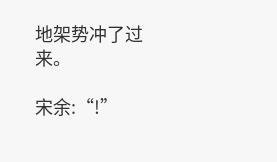地架势冲了过来。

宋余:“!”